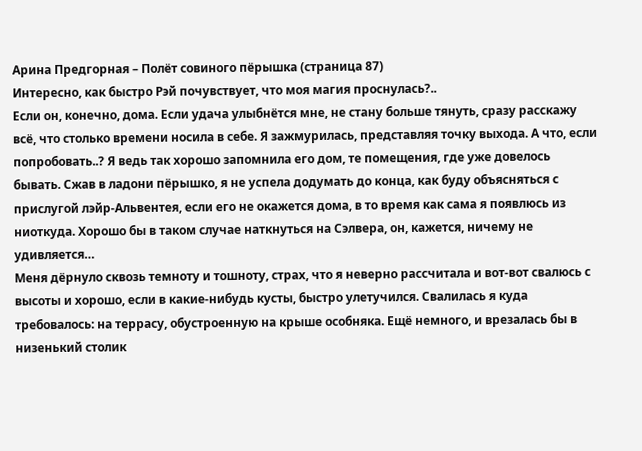Арина Предгорная – Полёт совиного пёрышка (страница 87)
Интересно, как быстро Рэй почувствует, что моя магия проснулась?..
Если он, конечно, дома. Если удача улыбнётся мне, не стану больше тянуть, сразу расскажу всё, что столько времени носила в себе. Я зажмурилась, представляя точку выхода. А что, если попробовать..? Я ведь так хорошо запомнила его дом, те помещения, где уже довелось бывать. Сжав в ладони пёрышко, я не успела додумать до конца, как буду объясняться с прислугой лэйр-Альвентея, если его не окажется дома, в то время как сама я появлюсь из ниоткуда. Хорошо бы в таком случае наткнуться на Сэлвера, он, кажется, ничему не удивляется…
Меня дёрнуло сквозь темноту и тошноту, страх, что я неверно рассчитала и вот-вот свалюсь с высоты и хорошо, если в какие-нибудь кусты, быстро улетучился. Свалилась я куда требовалось: на террасу, обустроенную на крыше особняка. Ещё немного, и врезалась бы в низенький столик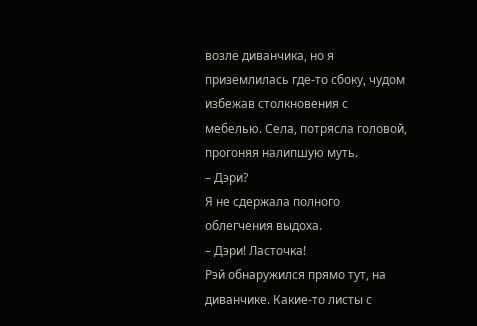возле диванчика, но я приземлилась где-то сбоку, чудом избежав столкновения с мебелью. Села, потрясла головой, прогоняя налипшую муть.
– Дэри?
Я не сдержала полного облегчения выдоха.
– Дэри! Ласточка!
Рэй обнаружился прямо тут, на диванчике. Какие-то листы с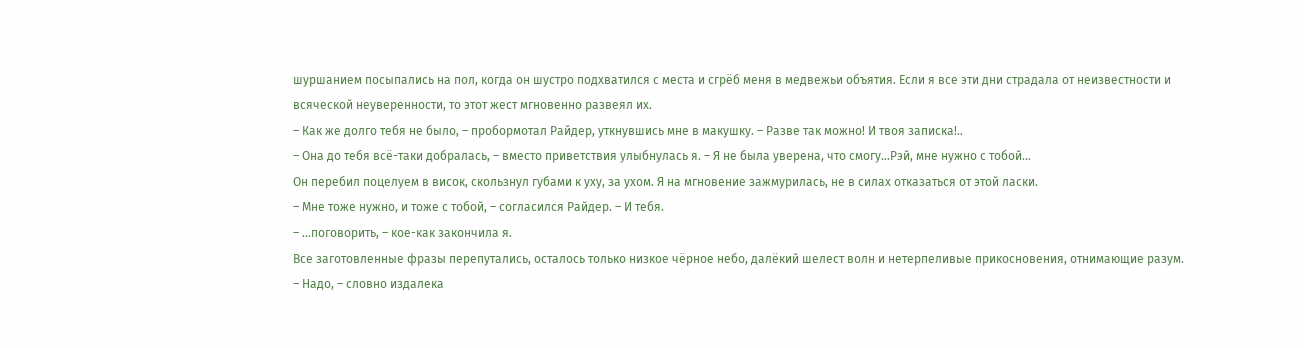шуршанием посыпались на пол, когда он шустро подхватился с места и сгрёб меня в медвежьи объятия. Если я все эти дни страдала от неизвестности и всяческой неуверенности, то этот жест мгновенно развеял их.
– Как же долго тебя не было, – пробормотал Райдер, уткнувшись мне в макушку. – Разве так можно! И твоя записка!..
– Она до тебя всё-таки добралась, – вместо приветствия улыбнулась я. – Я не была уверена, что смогу…Рэй, мне нужно с тобой…
Он перебил поцелуем в висок, скользнул губами к уху, за ухом. Я на мгновение зажмурилась, не в силах отказаться от этой ласки.
– Мне тоже нужно, и тоже с тобой, – согласился Райдер. – И тебя.
– …поговорить, – кое-как закончила я.
Все заготовленные фразы перепутались, осталось только низкое чёрное небо, далёкий шелест волн и нетерпеливые прикосновения, отнимающие разум.
– Надо, – словно издалека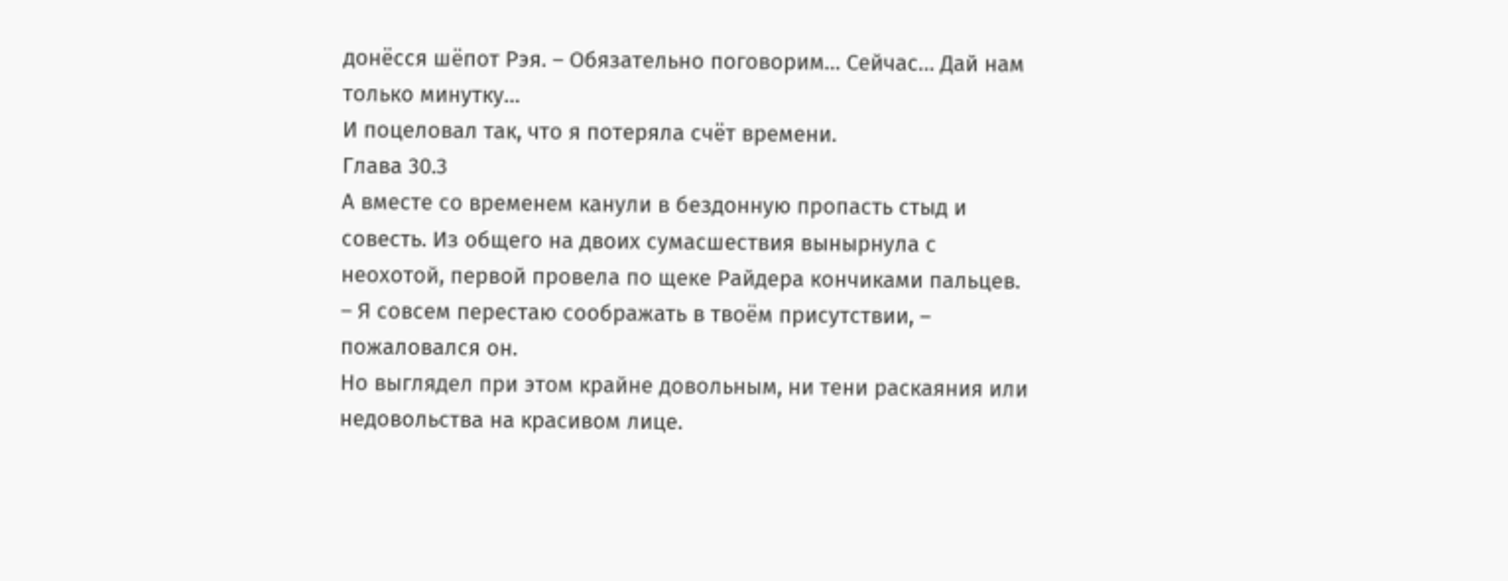донёсся шёпот Рэя. – Обязательно поговорим… Сейчас… Дай нам только минутку…
И поцеловал так, что я потеряла счёт времени.
Глава 30.3
А вместе со временем канули в бездонную пропасть стыд и совесть. Из общего на двоих сумасшествия вынырнула с неохотой, первой провела по щеке Райдера кончиками пальцев.
– Я совсем перестаю соображать в твоём присутствии, – пожаловался он.
Но выглядел при этом крайне довольным, ни тени раскаяния или недовольства на красивом лице.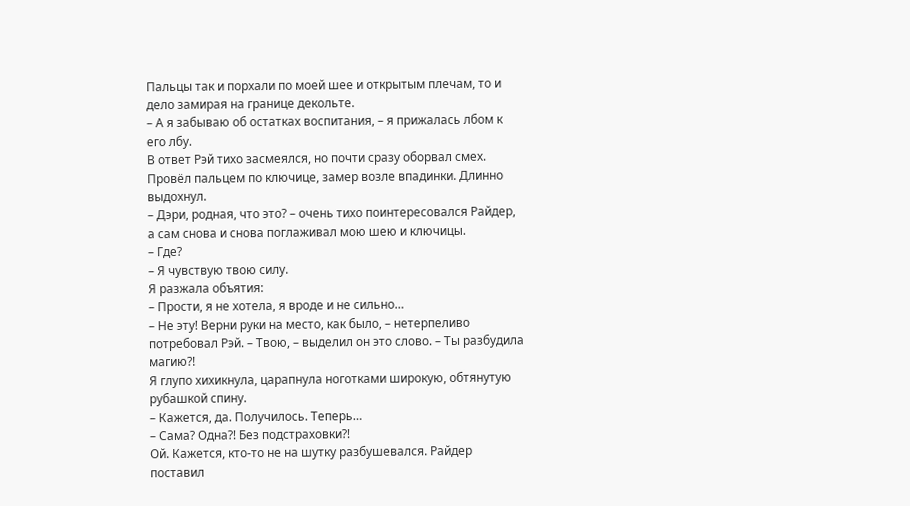Пальцы так и порхали по моей шее и открытым плечам, то и дело замирая на границе декольте.
– А я забываю об остатках воспитания, – я прижалась лбом к его лбу.
В ответ Рэй тихо засмеялся, но почти сразу оборвал смех. Провёл пальцем по ключице, замер возле впадинки. Длинно выдохнул.
– Дэри, родная, что это? – очень тихо поинтересовался Райдер, а сам снова и снова поглаживал мою шею и ключицы.
– Где?
– Я чувствую твою силу.
Я разжала объятия:
– Прости, я не хотела, я вроде и не сильно…
– Не эту! Верни руки на место, как было, – нетерпеливо потребовал Рэй. – Твою, – выделил он это слово. – Ты разбудила магию?!
Я глупо хихикнула, царапнула ноготками широкую, обтянутую рубашкой спину.
– Кажется, да. Получилось. Теперь…
– Сама? Одна?! Без подстраховки?!
Ой. Кажется, кто-то не на шутку разбушевался. Райдер поставил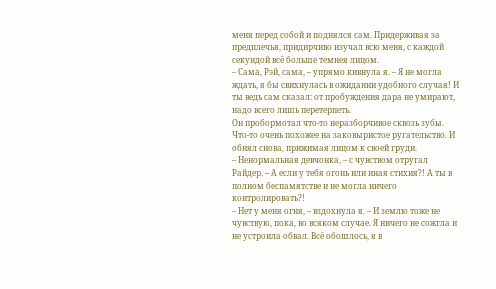меня перед собой и поднялся сам. Придерживая за предплечья, придирчиво изучал всю меня, с каждой секундой всё больше темнея лицом.
– Сама, Рэй, сама, – упрямо кивнула я. – Я не могла ждать, я бы свихнулась в ожидании удобного случая! И ты ведь сам сказал: от пробуждения дара не умирают, надо всего лишь перетерпеть.
Он пробормотал что-то неразборчивое сквозь зубы. Что-то очень похожее на заковыристое ругательство. И обнял снова, прижимая лицом к своей груди.
– Ненормальная девчонка, – с чувством отругал Райдер. – А если у тебя огонь или иная стихия?! А ты в полном беспамятстве и не могла ничего контролировать?!
– Нет у меня огня, – вздохнула я. – И землю тоже не чувствую, пока, во всяком случае. Я ничего не сожгла и не устроила обвал. Всё обошлось, я в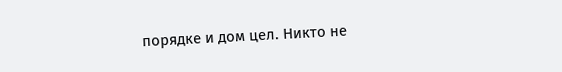порядке и дом цел. Никто не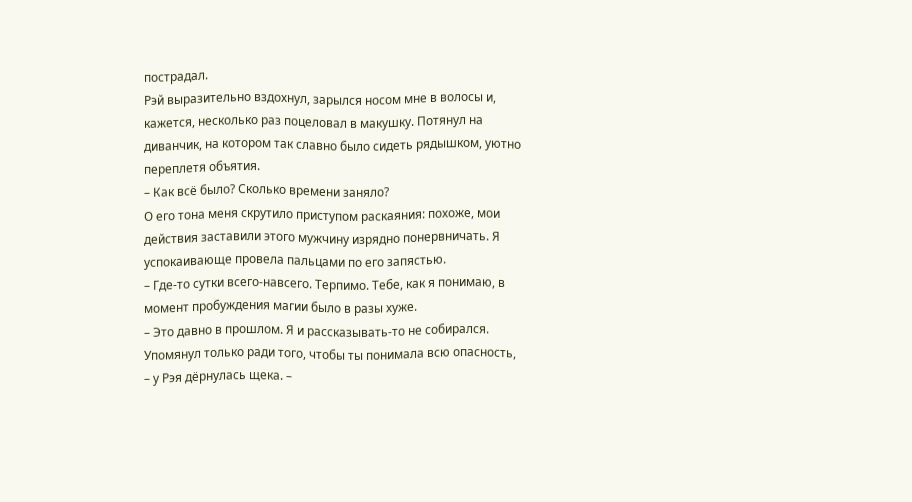пострадал.
Рэй выразительно вздохнул, зарылся носом мне в волосы и, кажется, несколько раз поцеловал в макушку. Потянул на диванчик, на котором так славно было сидеть рядышком, уютно переплетя объятия.
– Как всё было? Сколько времени заняло?
О его тона меня скрутило приступом раскаяния: похоже, мои действия заставили этого мужчину изрядно понервничать. Я успокаивающе провела пальцами по его запястью.
– Где-то сутки всего-навсего. Терпимо. Тебе, как я понимаю, в момент пробуждения магии было в разы хуже.
– Это давно в прошлом. Я и рассказывать-то не собирался. Упомянул только ради того, чтобы ты понимала всю опасность, – у Рэя дёрнулась щека. –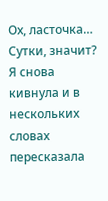Ох, ласточка… Сутки, значит?
Я снова кивнула и в нескольких словах пересказала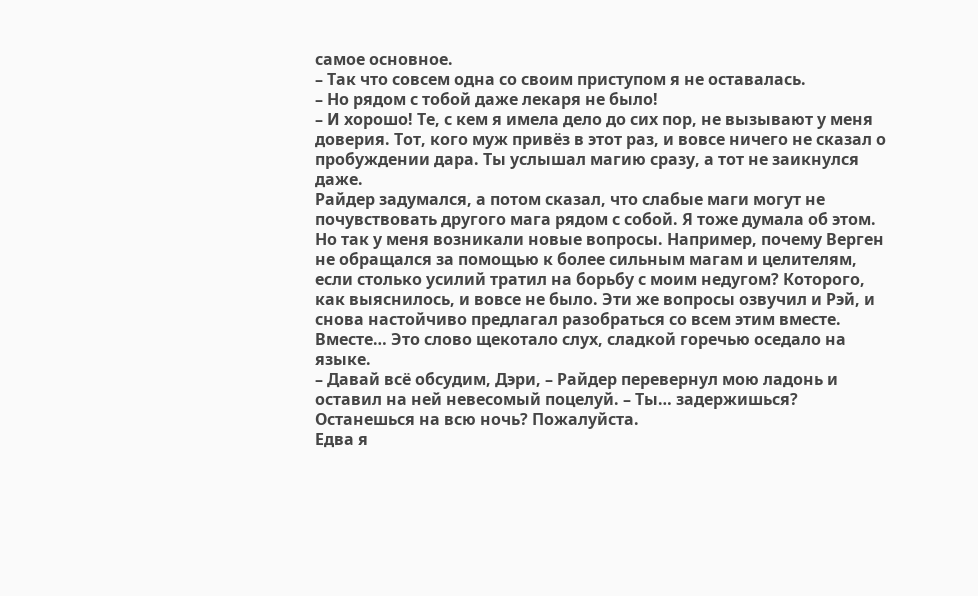самое основное.
– Так что совсем одна со своим приступом я не оставалась.
– Но рядом с тобой даже лекаря не было!
– И хорошо! Те, с кем я имела дело до сих пор, не вызывают у меня доверия. Тот, кого муж привёз в этот раз, и вовсе ничего не сказал о пробуждении дара. Ты услышал магию сразу, а тот не заикнулся даже.
Райдер задумался, а потом сказал, что слабые маги могут не почувствовать другого мага рядом с собой. Я тоже думала об этом. Но так у меня возникали новые вопросы. Например, почему Верген не обращался за помощью к более сильным магам и целителям, если столько усилий тратил на борьбу с моим недугом? Которого, как выяснилось, и вовсе не было. Эти же вопросы озвучил и Рэй, и снова настойчиво предлагал разобраться со всем этим вместе. Вместе… Это слово щекотало слух, сладкой горечью оседало на языке.
– Давай всё обсудим, Дэри, – Райдер перевернул мою ладонь и оставил на ней невесомый поцелуй. – Ты… задержишься? Останешься на всю ночь? Пожалуйста.
Едва я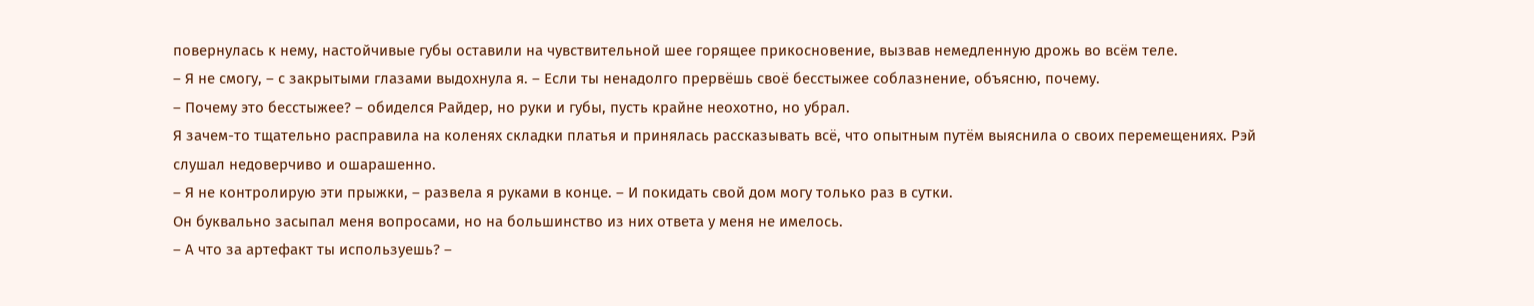повернулась к нему, настойчивые губы оставили на чувствительной шее горящее прикосновение, вызвав немедленную дрожь во всём теле.
– Я не смогу, – с закрытыми глазами выдохнула я. – Если ты ненадолго прервёшь своё бесстыжее соблазнение, объясню, почему.
– Почему это бесстыжее? – обиделся Райдер, но руки и губы, пусть крайне неохотно, но убрал.
Я зачем-то тщательно расправила на коленях складки платья и принялась рассказывать всё, что опытным путём выяснила о своих перемещениях. Рэй слушал недоверчиво и ошарашенно.
– Я не контролирую эти прыжки, – развела я руками в конце. – И покидать свой дом могу только раз в сутки.
Он буквально засыпал меня вопросами, но на большинство из них ответа у меня не имелось.
– А что за артефакт ты используешь? –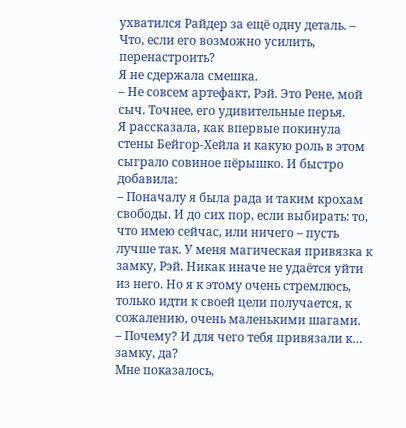ухватился Райдер за ещё одну деталь. – Что, если его возможно усилить, перенастроить?
Я не сдержала смешка.
– Не совсем артефакт, Рэй. Это Рене, мой сыч. Точнее, его удивительные перья.
Я рассказала, как впервые покинула стены Бейгор-Хейла и какую роль в этом сыграло совиное пёрышко. И быстро добавила:
– Поначалу я была рада и таким крохам свободы. И до сих пор, если выбирать: то, что имею сейчас, или ничего – пусть лучше так. У меня магическая привязка к замку, Рэй. Никак иначе не удаётся уйти из него. Но я к этому очень стремлюсь, только идти к своей цели получается, к сожалению, очень маленькими шагами.
– Почему? И для чего тебя привязали к… замку, да?
Мне показалось,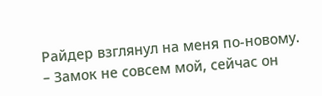Райдер взглянул на меня по-новому.
– Замок не совсем мой, сейчас он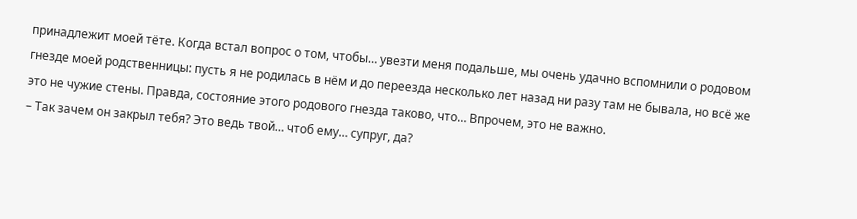принадлежит моей тёте. Когда встал вопрос о том, чтобы… увезти меня подальше, мы очень удачно вспомнили о родовом гнезде моей родственницы: пусть я не родилась в нём и до переезда несколько лет назад ни разу там не бывала, но всё же это не чужие стены. Правда, состояние этого родового гнезда таково, что… Впрочем, это не важно.
– Так зачем он закрыл тебя? Это ведь твой… чтоб ему… супруг, да?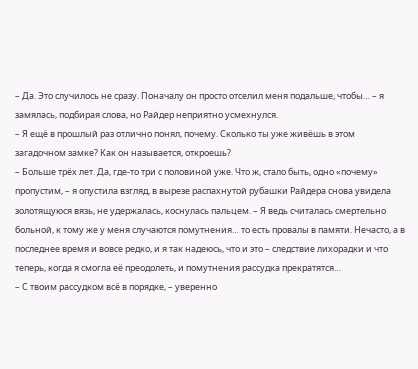– Да. Это случилось не сразу. Поначалу он просто отселил меня подальше, чтобы… – я замялась, подбирая слова, но Райдер неприятно усмехнулся.
– Я ещё в прошлый раз отлично понял, почему. Сколько ты уже живёшь в этом загадочном замке? Как он называется, откроешь?
– Больше трёх лет. Да, где-то три с половиной уже. Что ж, стало быть, одно «почему» пропустим, – я опустила взгляд, в вырезе распахнутой рубашки Райдера снова увидела золотящуюся вязь, не удержалась, коснулась пальцем. – Я ведь считалась смертельно больной, к тому же у меня случаются помутнения… то есть провалы в памяти. Нечасто, а в последнее время и вовсе редко, и я так надеюсь, что и это – следствие лихорадки и что теперь, когда я смогла её преодолеть, и помутнения рассудка прекратятся…
– С твоим рассудком всё в порядке, – уверенно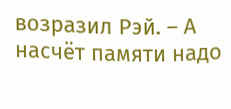возразил Рэй. – А насчёт памяти надо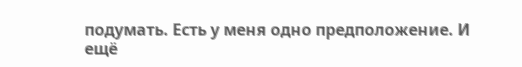подумать. Есть у меня одно предположение. И ещё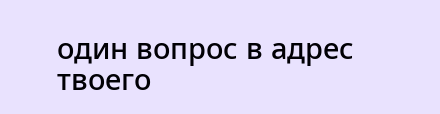один вопрос в адрес твоего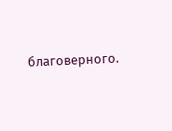благоверного.